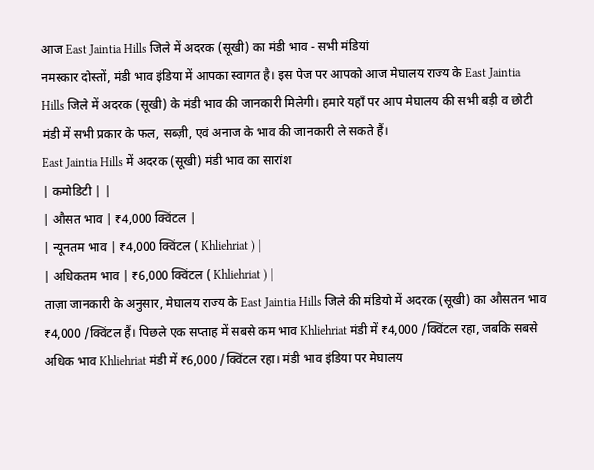आज East Jaintia Hills जिले में अदरक (सूखी) का मंडी भाव - सभी मंडियां
नमस्कार दोस्तों, मंडी भाव इंडिया में आपका स्वागत है। इस पेज पर आपको आज मेघालय राज्य के East Jaintia Hills जिले में अदरक (सूखी) के मंडी भाव की जानकारी मिलेगी। हमारे यहाँ पर आप मेघालय की सभी बड़ी व छोटी मंडी में सभी प्रकार के फल, सब्ज़ी, एवं अनाज के भाव की जानकारी ले सकते हैं।
East Jaintia Hills में अदरक (सूखी) मंडी भाव का सारांश
| कमोडिटी | |
| औसत भाव | ₹4,000 क्विंटल |
| न्यूनतम भाव | ₹4,000 क्विंटल ( Khliehriat ) |
| अधिकतम भाव | ₹6,000 क्विंटल ( Khliehriat ) |
ताज़ा जानकारी के अनुसार, मेघालय राज्य के East Jaintia Hills जिले की मंडियो में अदरक (सूखी) का औसतन भाव ₹4,000 /क्विंटल हैं। पिछले एक सप्ताह में सबसे कम भाव Khliehriat मंडी में ₹4,000 /क्विंटल रहा, जबकि सबसे अधिक भाव Khliehriat मंडी में ₹6,000 /क्विंटल रहा। मंडी भाव इंडिया पर मेघालय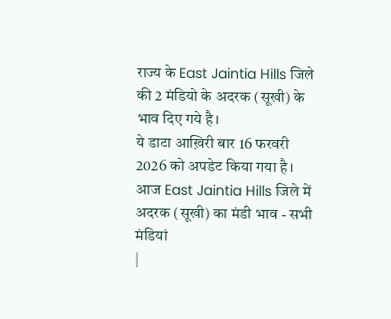राज्य के East Jaintia Hills जिले की 2 मंडियो के अदरक (सूखी) के भाव दिए गये है।
ये डाटा आख़िरी बार 16 फरवरी 2026 को अपडेट किया गया है।
आज East Jaintia Hills जिले में अदरक (सूखी) का मंडी भाव - सभी मंडियां
|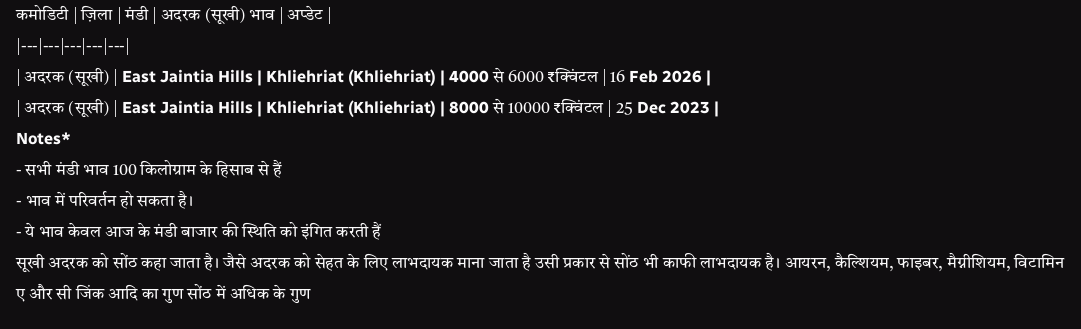कमोडिटी | ज़िला | मंडी | अदरक (सूखी) भाव | अप्डेट |
|---|---|---|---|---|
| अदरक (सूखी) | East Jaintia Hills | Khliehriat (Khliehriat) | 4000 से 6000 ₹क्विंटल | 16 Feb 2026 |
| अदरक (सूखी) | East Jaintia Hills | Khliehriat (Khliehriat) | 8000 से 10000 ₹क्विंटल | 25 Dec 2023 |
Notes*
- सभी मंडी भाव 100 किलोग्राम के हिसाब से हैं
- भाव में परिवर्तन हो सकता है।
- ये भाव केवल आज के मंडी बाजार की स्थिति को इंगित करती हैं
सूखी अदरक को सोंठ कहा जाता है। जैसे अदरक को सेहत के लिए लाभदायक माना जाता है उसी प्रकार से सोंठ भी काफी लाभदायक है। आयरन, कैल्शियम, फाइबर, मैग्नीशियम, विटामिन ए और सी जिंक आदि का गुण सोंठ में अधिक के गुण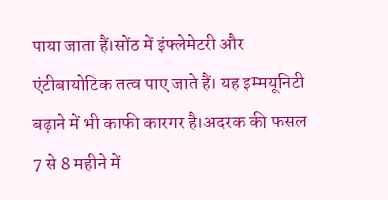पाया जाता हैं।सोंठ में इंफ्लेमेटरी और एंटीबायोटिक तत्व पाए जाते हैं। यह इम्मयूनिटी बढ़ाने में भी काफी कारगर है।अदरक की फसल 7 से 8 महीने में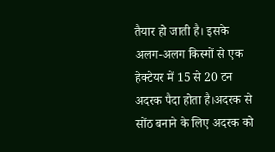तैयार हो जाती है। इसके अलग-अलग किस्मों से एक हेक्टेयर में 15 से 20 टन अदरक पैदा होता है।अदरक से सोंठ बनाने के लिए अदरक को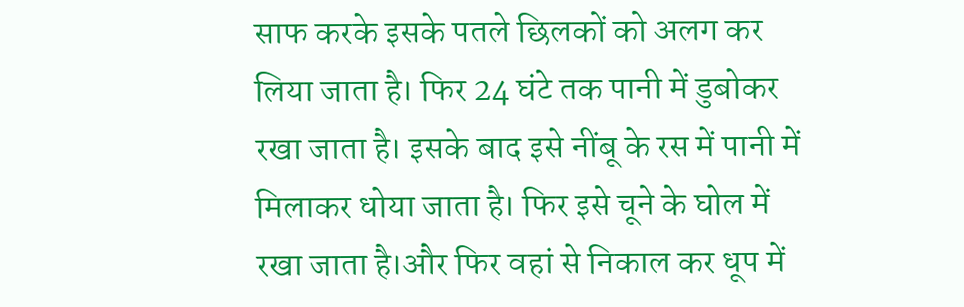साफ करके इसके पतले छिलकों को अलग कर लिया जाता है। फिर 24 घंटे तक पानी में डुबोकर रखा जाता है। इसके बाद इसे नींबू के रस में पानी में मिलाकर धोया जाता है। फिर इसे चूने के घोल में रखा जाता है।और फिर वहां से निकाल कर धूप में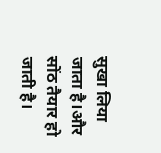सुखा लिया जाता है।और सोंठ तैयार हो जाती है।